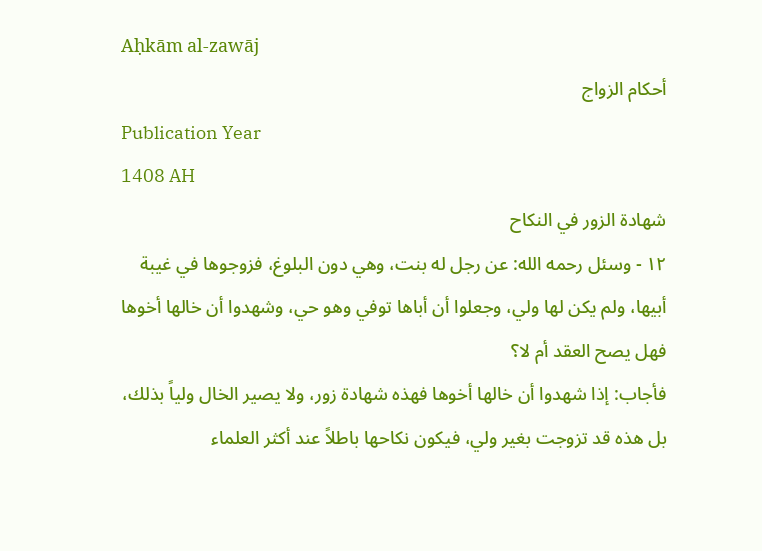Aḥkām al-zawāj
أحكام الزواج
Publication Year
1408 AH
شهادة الزور في النكاح
١٢ - وسئل رحمه الله: عن رجل له بنت، وهي دون البلوغ، فزوجوها في غيبة أبيها، ولم يكن لها ولي، وجعلوا أن أباها توفي وهو حي، وشهدوا أن خالها أخوها فهل يصح العقد أم لا؟
فأجاب: إذا شهدوا أن خالها أخوها فهذه شهادة زور، ولا يصير الخال ولياً بذلك، بل هذه قد تزوجت بغير ولي، فيكون نكاحها باطلاً عند أكثر العلماء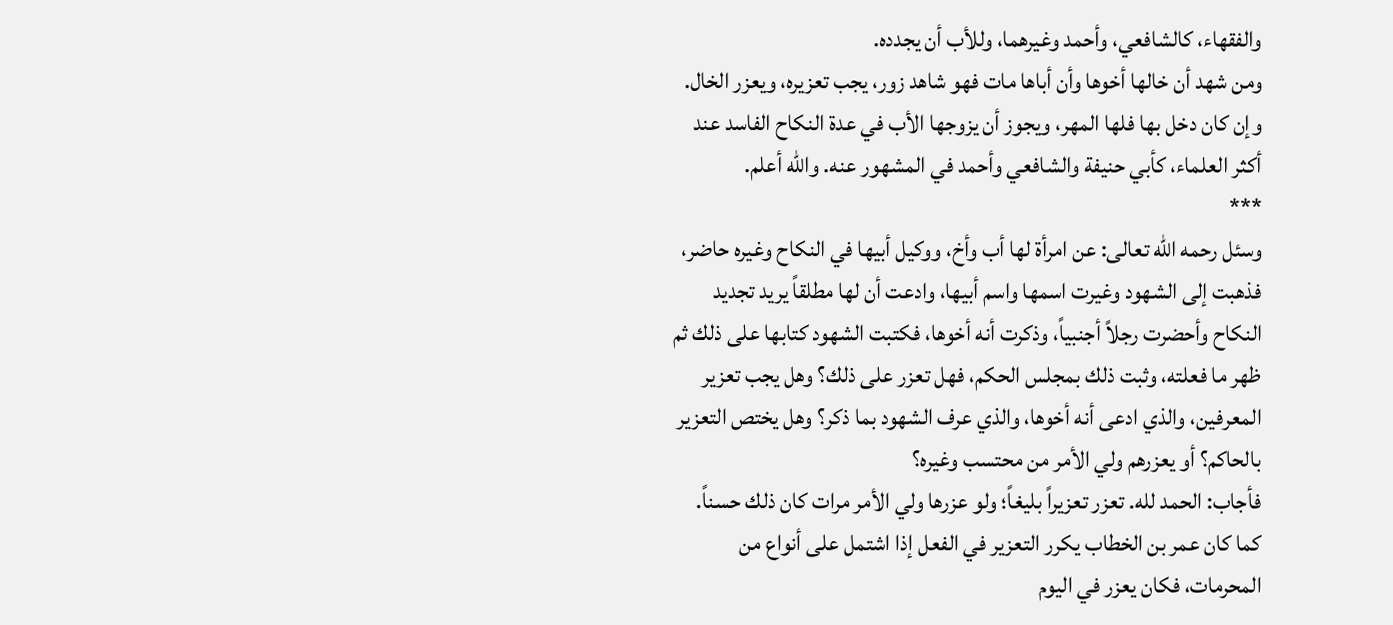والفقهاء، كالشافعي، وأحمد وغيرهما، وللأب أن يجدده.
ومن شهد أن خالها أخوها وأن أباها مات فهو شاهد زور، يجب تعزيره، ويعزر الخال.
وإن كان دخل بها فلها المهر، ويجوز أن يزوجها الأب في عدة النكاح الفاسد عند أكثر العلماء، كأبي حنيفة والشافعي وأحمد في المشهور عنه. والله أعلم.
***
وسئل رحمه الله تعالى: عن امرأة لها أب وأخ، ووكيل أبيها في النكاح وغيره حاضر، فذهبت إلى الشهود وغيرت اسمها واسم أبيها، وادعت أن لها مطلقاً يريد تجديد النكاح وأحضرت رجلاً أجنبياً، وذكرت أنه أخوها، فكتبت الشهود كتابها على ذلك ثم ظهر ما فعلته، وثبت ذلك بمجلس الحكم، فهل تعزر على ذلك؟ وهل يجب تعزير المعرفين، والذي ادعى أنه أخوها، والذي عرف الشهود بما ذكر؟ وهل يختص التعزير بالحاكم؟ أو يعزرهم ولي الأمر من محتسب وغيره؟
فأجاب: الحمد لله. تعزر تعزيراً بليغاً؛ ولو عزرها ولي الأمر مرات كان ذلك حسناً. كما كان عمر بن الخطاب يكرر التعزير في الفعل إذا اشتمل على أنواع من المحرمات، فكان يعزر في اليوم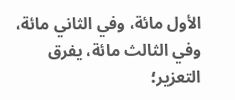الأول مائة، وفي الثاني مائة، وفي الثالث مائة، يفرق التعزير؛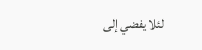لئلا يفضي إلى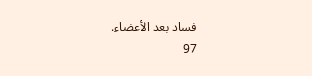فساد بعد الأعضاء.
97